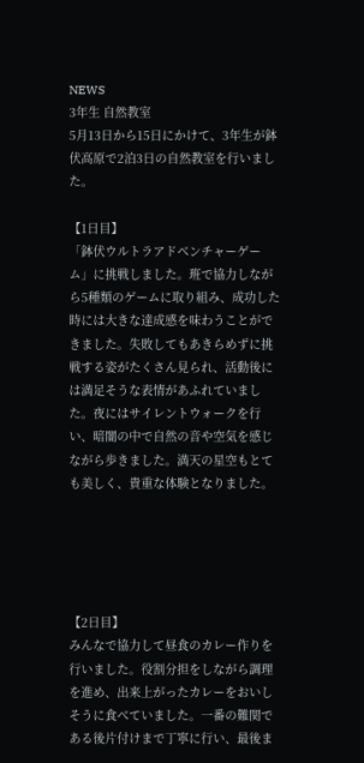NEWS
3年生 自然教室
5月13日から15日にかけて、3年生が鉢伏高原で2泊3日の自然教室を行いました。

【1日目】
「鉢伏ウルトラアドベンチャーゲーム」に挑戦しました。班で協力しながら5種類のゲームに取り組み、成功した時には大きな達成感を味わうことができました。失敗してもあきらめずに挑戦する姿がたくさん見られ、活動後には満足そうな表情があふれていました。夜にはサイレントウォークを行い、暗闇の中で自然の音や空気を感じながら歩きました。満天の星空もとても美しく、貴重な体験となりました。





【2日目】
みんなで協力して昼食のカレー作りを行いました。役割分担をしながら調理を進め、出来上がったカレーをおいしそうに食べていました。一番の難関である後片付けまで丁寧に行い、最後ま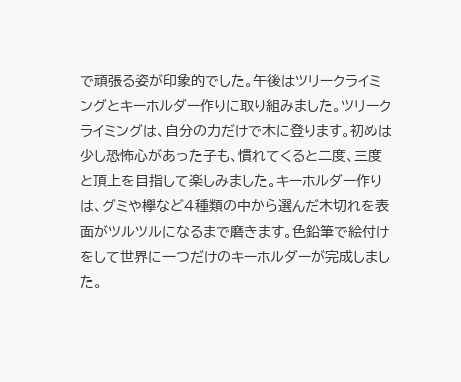で頑張る姿が印象的でした。午後はツリークライミングとキーホルダー作りに取り組みました。ツリークライミングは、自分の力だけで木に登ります。初めは少し恐怖心があった子も、慣れてくると二度、三度と頂上を目指して楽しみました。キーホルダー作りは、グミや欅など4種類の中から選んだ木切れを表面がツルツルになるまで磨きます。色鉛筆で絵付けをして世界に一つだけのキーホルダーが完成しました。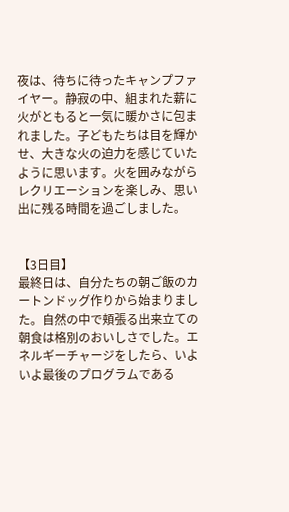夜は、待ちに待ったキャンプファイヤー。静寂の中、組まれた薪に火がともると一気に暖かさに包まれました。子どもたちは目を輝かせ、大きな火の迫力を感じていたように思います。火を囲みながらレクリエーションを楽しみ、思い出に残る時間を過ごしました。


【3日目】
最終日は、自分たちの朝ご飯のカートンドッグ作りから始まりました。自然の中で頬張る出来立ての朝食は格別のおいしさでした。エネルギーチャージをしたら、いよいよ最後のプログラムである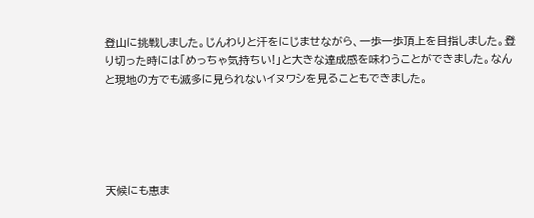登山に挑戦しました。じんわりと汗をにじませながら、一歩一歩頂上を目指しました。登り切った時には「めっちゃ気持ちい!」と大きな達成感を味わうことができました。なんと現地の方でも滅多に見られないイヌワシを見ることもできました。





天候にも恵ま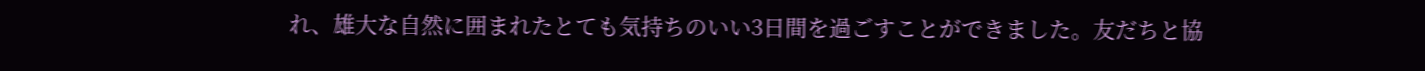れ、雄大な自然に囲まれたとても気持ちのいい3日間を過ごすことができました。友だちと協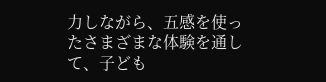力しながら、五感を使ったさまざまな体験を通して、子ども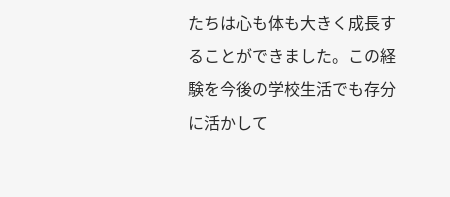たちは心も体も大きく成長することができました。この経験を今後の学校生活でも存分に活かして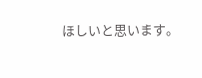ほしいと思います。